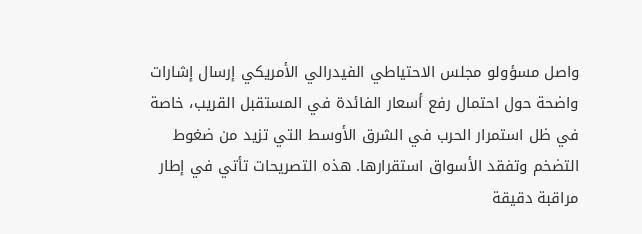واصل مسؤولو مجلس الاحتياطي الفيدرالي الأمريكي إرسال إشارات واضحة حول احتمال رفع أسعار الفائدة في المستقبل القريب، خاصة في ظل استمرار الحرب في الشرق الأوسط التي تزيد من ضغوط التضخم وتفقد الأسواق استقرارها. هذه التصريحات تأتي في إطار مراقبة دقيقة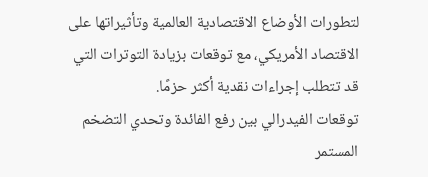لتطورات الأوضاع الاقتصادية العالمية وتأثيراتها على الاقتصاد الأمريكي، مع توقعات بزيادة التوترات التي قد تتطلب إجراءات نقدية أكثر حزمًا.
توقعات الفيدرالي بين رفع الفائدة وتحدي التضخم المستمر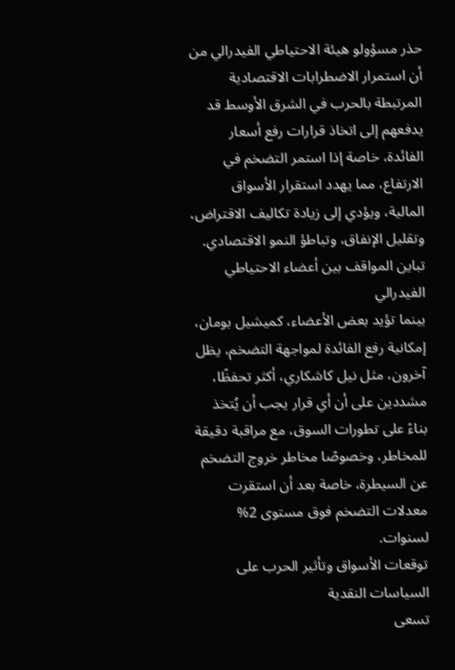حذر مسؤولو هيئة الاحتياطي الفيدرالي من أن استمرار الاضطرابات الاقتصادية المرتبطة بالحرب في الشرق الأوسط قد يدفعهم إلى اتخاذ قرارات رفع أسعار الفائدة، خاصة إذا استمر التضخم في الارتفاع، مما يهدد استقرار الأسواق المالية، ويؤدي إلى زيادة تكاليف الاقتراض، وتقليل الإنفاق، وتباطؤ النمو الاقتصادي.
تباين المواقف بين أعضاء الاحتياطي الفيدرالي
بينما تؤيد بعض الأعضاء، كميشيل بومان، إمكانية رفع الفائدة لمواجهة التضخم، يظل آخرون، مثل نيل كاشكاري، أكثر تحفظًا، مشددين على أن أي قرار يجب أن يُتخذ بناءً على تطورات السوق، مع مراقبة دقيقة للمخاطر، وخصوصًا مخاطر خروج التضخم عن السيطرة، خاصة بعد أن استقرت معدلات التضخم فوق مستوى 2% لسنوات.
توقعات الأسواق وتأثير الحرب على السياسات النقدية
تسعى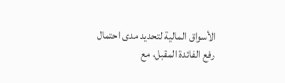الأسواق المالية لتحديد مدى احتمال رفع الفائدة المقبل، مع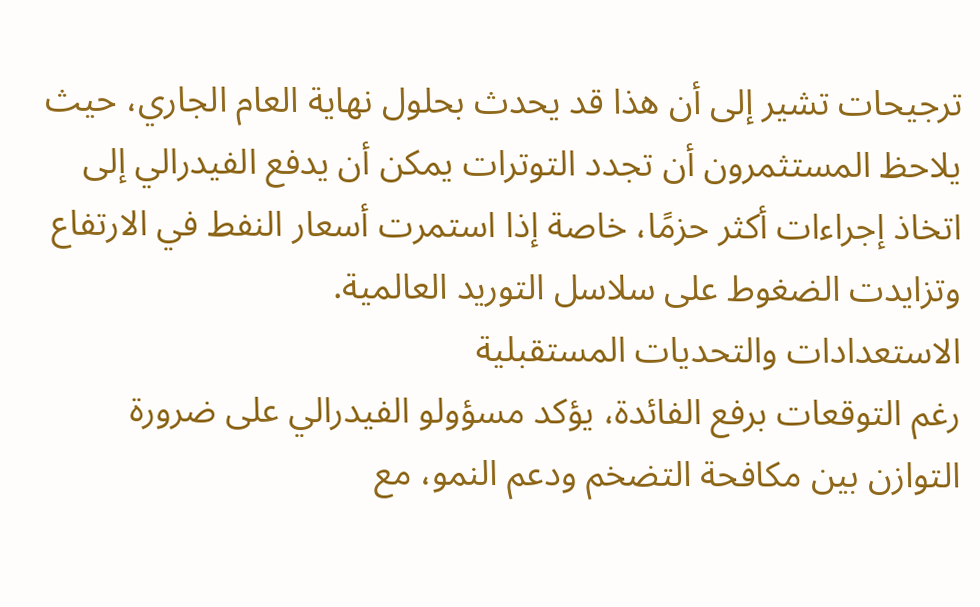ترجيحات تشير إلى أن هذا قد يحدث بحلول نهاية العام الجاري، حيث يلاحظ المستثمرون أن تجدد التوترات يمكن أن يدفع الفيدرالي إلى اتخاذ إجراءات أكثر حزمًا، خاصة إذا استمرت أسعار النفط في الارتفاع وتزايدت الضغوط على سلاسل التوريد العالمية.
الاستعدادات والتحديات المستقبلية
رغم التوقعات برفع الفائدة، يؤكد مسؤولو الفيدرالي على ضرورة التوازن بين مكافحة التضخم ودعم النمو، مع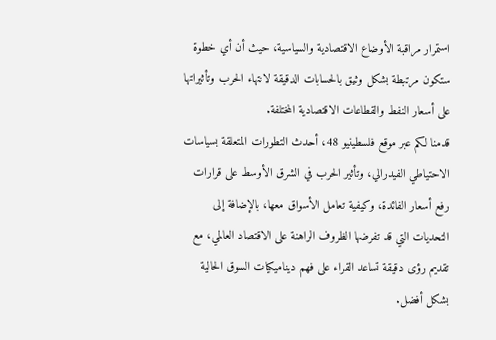استمرار مراقبة الأوضاع الاقتصادية والسياسية، حيث أن أي خطوة ستكون مرتبطة بشكل وثيق بالحسابات الدقيقة لانتهاء الحرب وتأثيراتها على أسعار النفط والقطاعات الاقتصادية المختلفة.
قدمنا لكم عبر موقع فلسطينيو 48، أحدث التطورات المتعلقة بسياسات الاحتياطي الفيدرالي، وتأثير الحرب في الشرق الأوسط على قرارات رفع أسعار الفائدة، وكيفية تعامل الأسواق معها، بالإضافة إلى التحديات التي قد تفرضها الظروف الراهنة على الاقتصاد العالمي، مع تقديم رؤى دقيقة تساعد القراء على فهم ديناميكيات السوق الحالية بشكل أفضل.